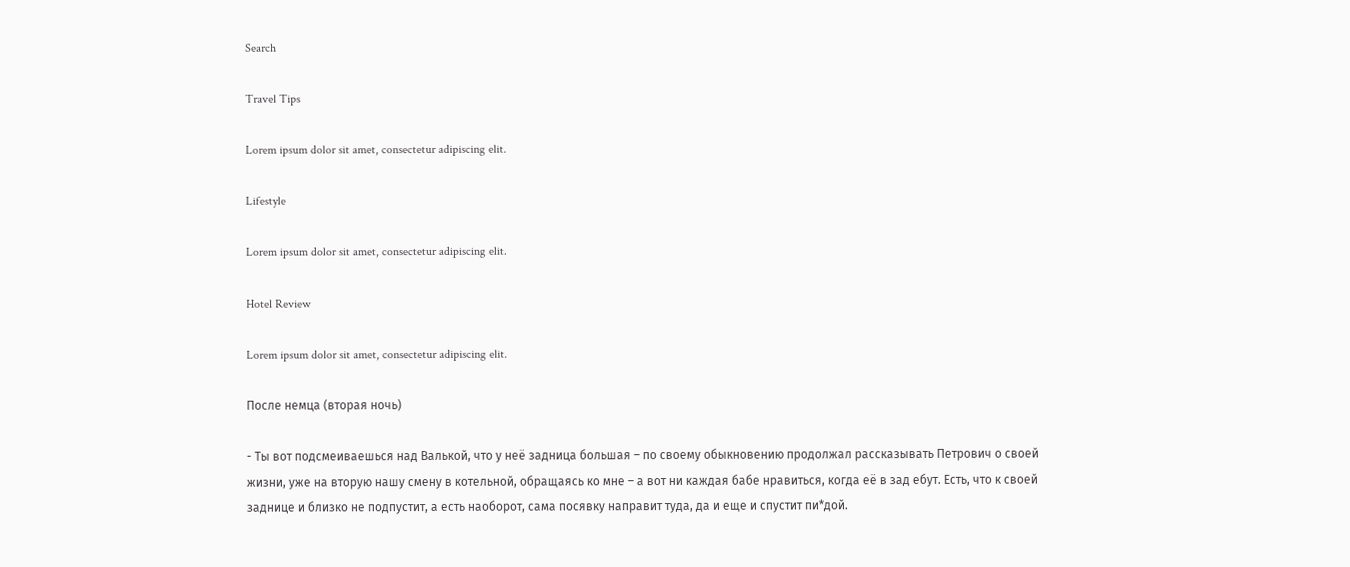Search

Travel Tips

Lorem ipsum dolor sit amet, consectetur adipiscing elit.

Lifestyle

Lorem ipsum dolor sit amet, consectetur adipiscing elit.

Hotel Review

Lorem ipsum dolor sit amet, consectetur adipiscing elit.

После немца (вторая ночь)

- Ты вот подсмеиваешься над Валькой, что у неё задница большая – по своему обыкновению продолжал рассказывать Петрович о своей жизни, уже на вторую нашу смену в котельной, обращаясь ко мне – а вот ни каждая бабе нравиться, когда её в зад ебут. Есть, что к своей заднице и близко не подпустит, а есть наоборот, сама посявку направит туда, да и еще и спустит пи*дой.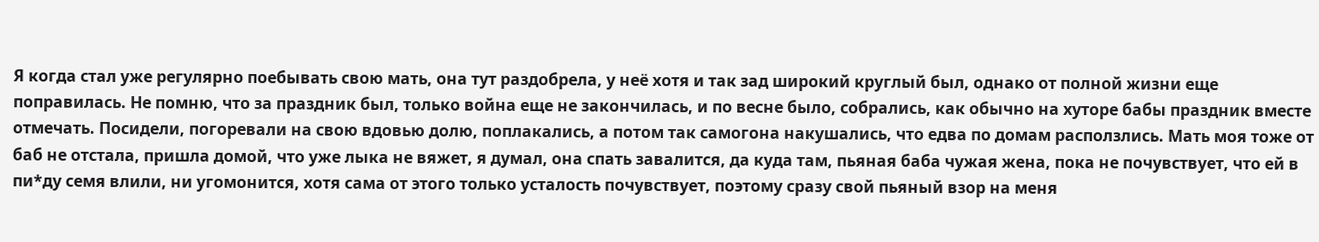Я когда стал уже регулярно поебывать свою мать, она тут раздобрела, у неё хотя и так зад широкий круглый был, однако от полной жизни еще поправилась. Не помню, что за праздник был, только война еще не закончилась, и по весне было, собрались, как обычно на хуторе бабы праздник вместе отмечать. Посидели, погоревали на свою вдовью долю, поплакались, а потом так самогона накушались, что едва по домам расползлись. Мать моя тоже от баб не отстала, пришла домой, что уже лыка не вяжет, я думал, она спать завалится, да куда там, пьяная баба чужая жена, пока не почувствует, что ей в пи*ду семя влили, ни угомонится, хотя сама от этого только усталость почувствует, поэтому сразу свой пьяный взор на меня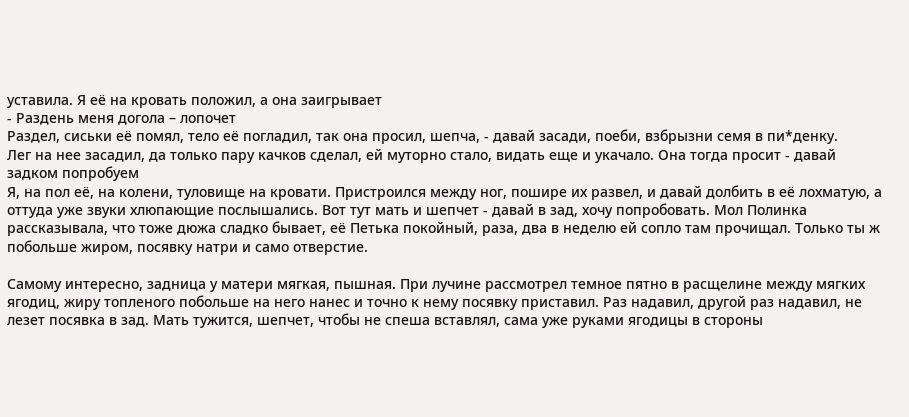уставила. Я её на кровать положил, а она заигрывает
- Раздень меня догола – лопочет
Раздел, сиськи её помял, тело её погладил, так она просил, шепча, - давай засади, поеби, взбрызни семя в пи*денку.
Лег на нее засадил, да только пару качков сделал, ей муторно стало, видать еще и укачало. Она тогда просит - давай задком попробуем
Я, на пол её, на колени, туловище на кровати. Пристроился между ног, пошире их развел, и давай долбить в её лохматую, а оттуда уже звуки хлюпающие послышались. Вот тут мать и шепчет - давай в зад, хочу попробовать. Мол Полинка рассказывала, что тоже дюжа сладко бывает, её Петька покойный, раза, два в неделю ей сопло там прочищал. Только ты ж побольше жиром, посявку натри и само отверстие.

Самому интересно, задница у матери мягкая, пышная. При лучине рассмотрел темное пятно в расщелине между мягких ягодиц, жиру топленого побольше на него нанес и точно к нему посявку приставил. Раз надавил, другой раз надавил, не лезет посявка в зад. Мать тужится, шепчет, чтобы не спеша вставлял, сама уже руками ягодицы в стороны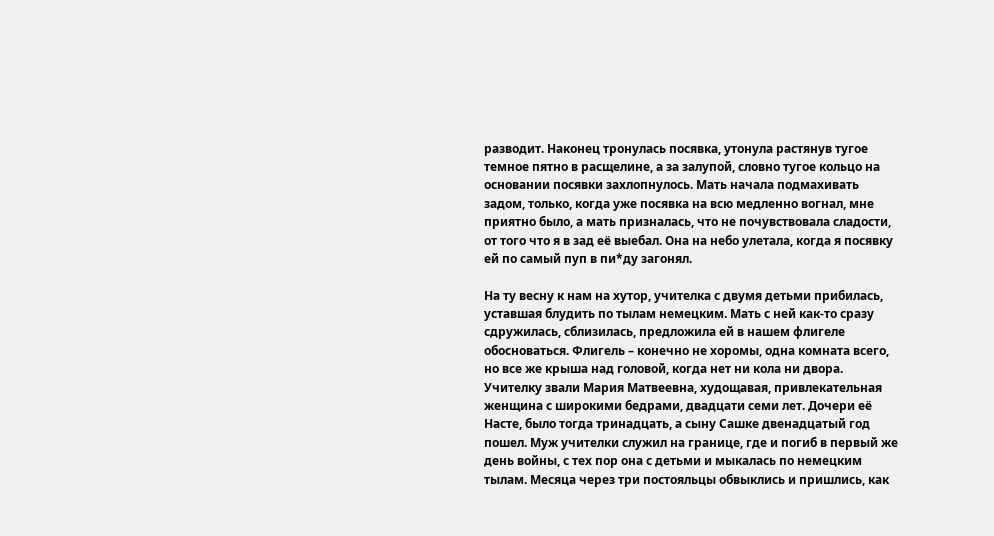разводит. Наконец тронулась посявка, утонула растянув тугое темное пятно в расщелине, а за залупой, словно тугое кольцо на основании посявки захлопнулось. Мать начала подмахивать задом, только, когда уже посявка на всю медленно вогнал, мне приятно было, а мать призналась, что не почувствовала сладости, от того что я в зад её выебал. Она на небо улетала, когда я посявку ей по самый пуп в пи*ду загонял.

На ту весну к нам на хутор, учителка с двумя детьми прибилась, уставшая блудить по тылам немецким. Мать с ней как-то сразу сдружилась, сблизилась, предложила ей в нашем флигеле обосноваться. Флигель – конечно не хоромы, одна комната всего, но все же крыша над головой, когда нет ни кола ни двора. Учителку звали Мария Матвеевна, худощавая, привлекательная женщина с широкими бедрами, двадцати семи лет. Дочери её Насте, было тогда тринадцать, а сыну Сашке двенадцатый год пошел. Муж учителки служил на границе, где и погиб в первый же день войны, с тех пор она с детьми и мыкалась по немецким тылам. Месяца через три постояльцы обвыклись и пришлись, как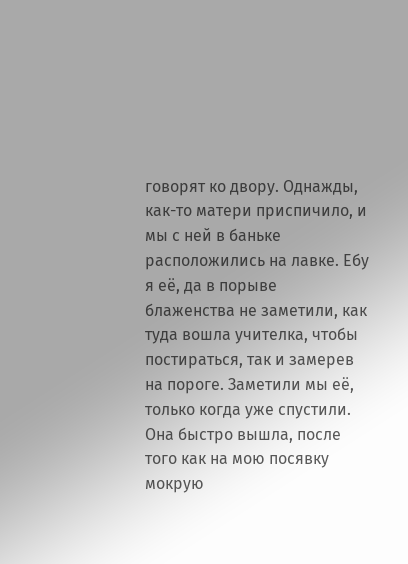говорят ко двору. Однажды, как-то матери приспичило, и мы с ней в баньке расположились на лавке. Ебу я её, да в порыве блаженства не заметили, как туда вошла учителка, чтобы постираться, так и замерев на пороге. Заметили мы её, только когда уже спустили. Она быстро вышла, после того как на мою посявку мокрую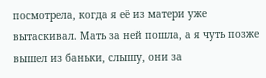посмотрела, когда я её из матери уже вытаскивал. Мать за ней пошла, а я чуть позже вышел из баньки, слышу, они за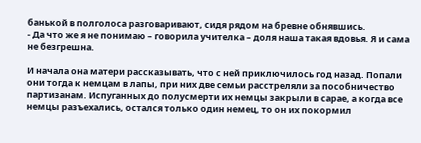банькой в полголоса разговаривают, сидя рядом на бревне обнявшись.
- Да что же я не понимаю – говорила учителка – доля наша такая вдовья. Я и сама не безгрешна.

И начала она матери рассказывать, что с ней приключилось год назад. Попали они тогда к немцам в лапы, при них две семьи расстреляли за пособничество партизанам. Испуганных до полусмерти их немцы закрыли в сарае, а когда все немцы разъехались, остался только один немец, то он их покормил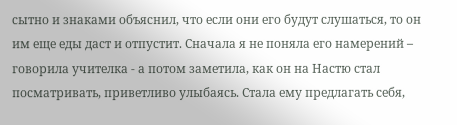сытно и знаками объяснил, что если они его будут слушаться, то он им еще еды даст и отпустит. Сначала я не поняла его намерений – говорила учителка - а потом заметила, как он на Настю стал посматривать, приветливо улыбаясь. Стала ему предлагать себя,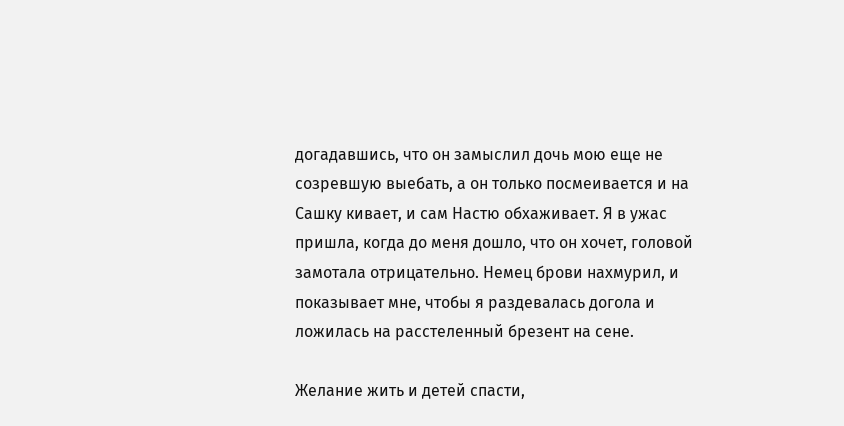догадавшись, что он замыслил дочь мою еще не созревшую выебать, а он только посмеивается и на Сашку кивает, и сам Настю обхаживает. Я в ужас пришла, когда до меня дошло, что он хочет, головой замотала отрицательно. Немец брови нахмурил, и показывает мне, чтобы я раздевалась догола и ложилась на расстеленный брезент на сене.

Желание жить и детей спасти,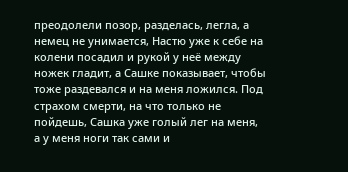преодолели позор, разделась, легла, а немец не унимается, Настю уже к себе на колени посадил и рукой у неё между ножек гладит, а Сашке показывает, чтобы тоже раздевался и на меня ложился. Под страхом смерти, на что только не пойдешь, Сашка уже голый лег на меня, а у меня ноги так сами и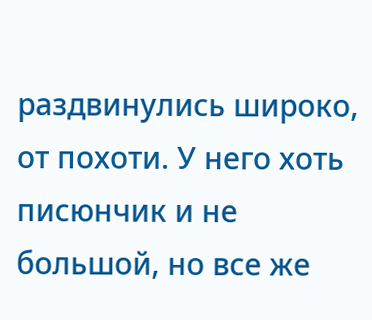раздвинулись широко, от похоти. У него хоть писюнчик и не большой, но все же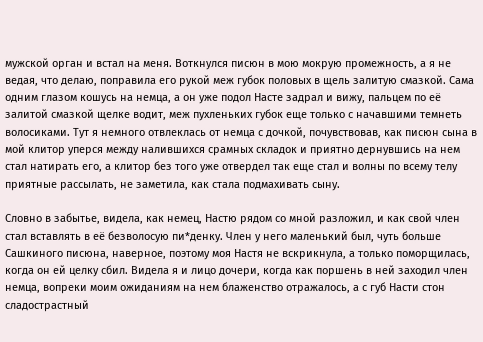мужской орган и встал на меня. Воткнулся писюн в мою мокрую промежность, а я не ведая, что делаю, поправила его рукой меж губок половых в щель залитую смазкой. Сама одним глазом кошусь на немца, а он уже подол Насте задрал и вижу, пальцем по её залитой смазкой щелке водит, меж пухленьких губок еще только с начавшими темнеть волосиками. Тут я немного отвлеклась от немца с дочкой, почувствовав, как писюн сына в мой клитор уперся между налившихся срамных складок и приятно дернувшись на нем стал натирать его, а клитор без того уже отвердел так еще стал и волны по всему телу приятные рассылать, не заметила, как стала подмахивать сыну.

Словно в забытье, видела, как немец, Настю рядом со мной разложил, и как свой член стал вставлять в её безволосую пи*денку. Член у него маленький был, чуть больше Сашкиного писюна, наверное, поэтому моя Настя не вскрикнула, а только поморщилась, когда он ей целку сбил. Видела я и лицо дочери, когда как поршень в ней заходил член немца, вопреки моим ожиданиям на нем блаженство отражалось, а с губ Насти стон сладострастный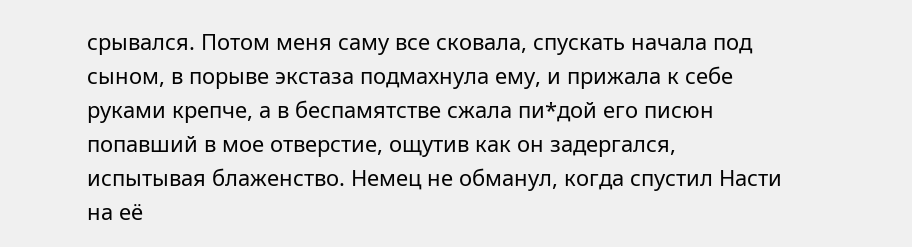срывался. Потом меня саму все сковала, спускать начала под сыном, в порыве экстаза подмахнула ему, и прижала к себе руками крепче, а в беспамятстве сжала пи*дой его писюн попавший в мое отверстие, ощутив как он задергался, испытывая блаженство. Немец не обманул, когда спустил Насти на её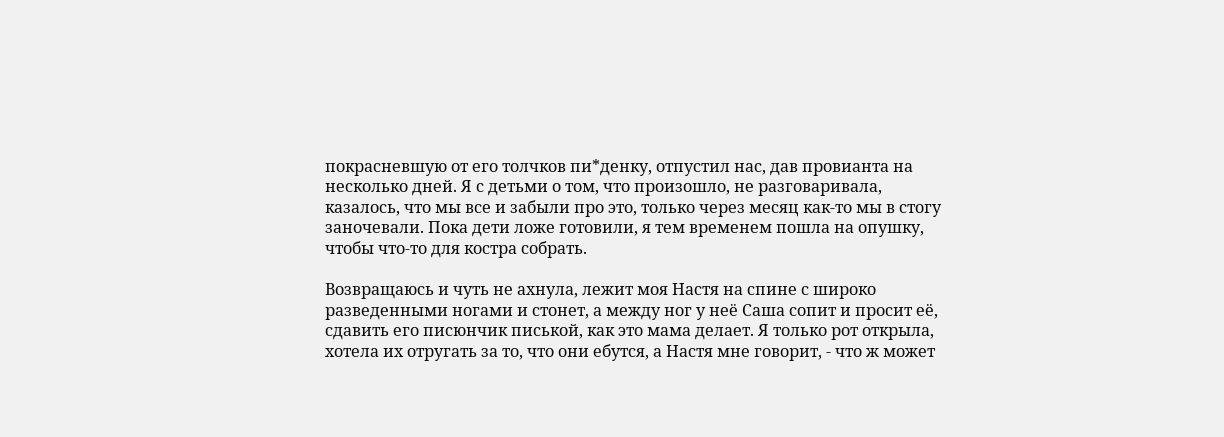покрасневшую от его толчков пи*денку, отпустил нас, дав провианта на несколько дней. Я с детьми о том, что произошло, не разговаривала, казалось, что мы все и забыли про это, только через месяц как-то мы в стогу заночевали. Пока дети ложе готовили, я тем временем пошла на опушку, чтобы что-то для костра собрать.

Возвращаюсь и чуть не ахнула, лежит моя Настя на спине с широко разведенными ногами и стонет, а между ног у неё Саша сопит и просит её, сдавить его писюнчик писькой, как это мама делает. Я только рот открыла, хотела их отругать за то, что они ебутся, а Настя мне говорит, - что ж может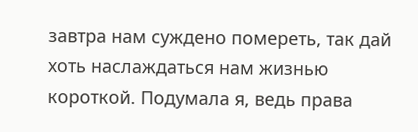завтра нам суждено помереть, так дай хоть наслаждаться нам жизнью короткой. Подумала я, ведь права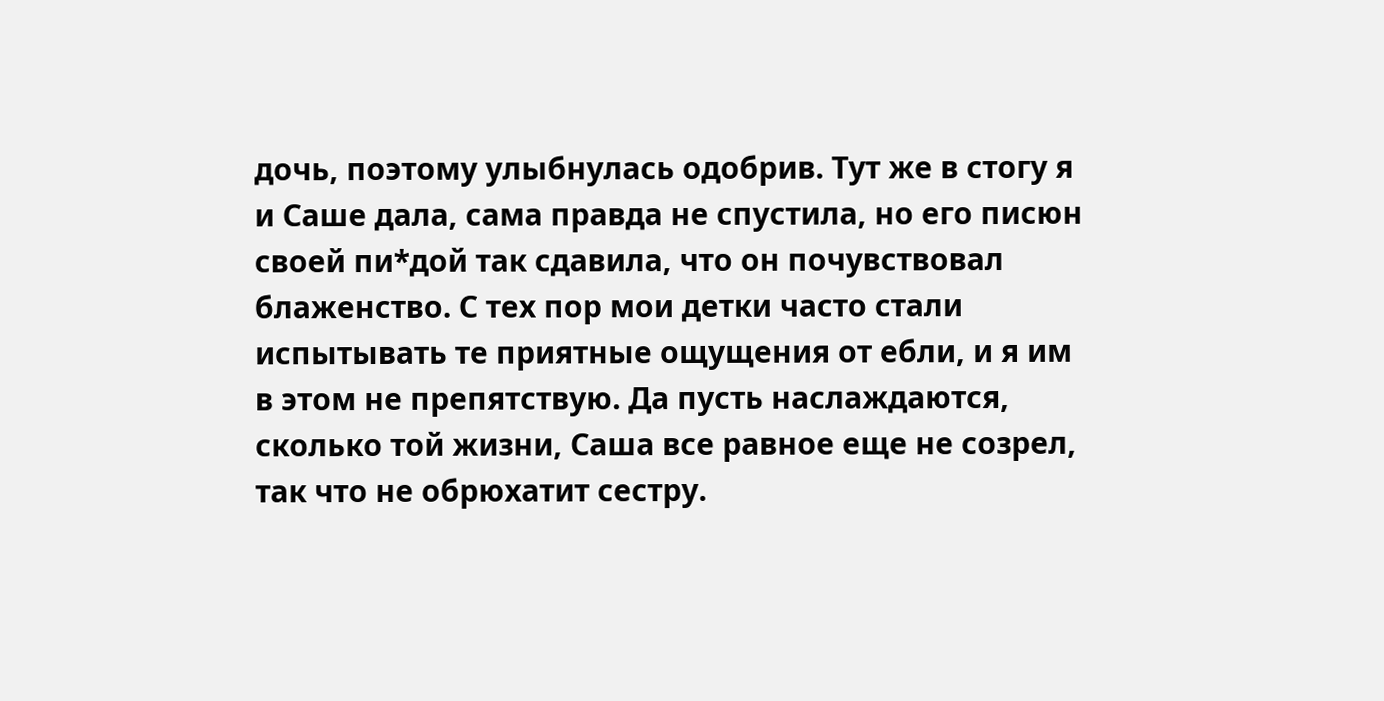дочь, поэтому улыбнулась одобрив. Тут же в стогу я и Саше дала, сама правда не спустила, но его писюн своей пи*дой так сдавила, что он почувствовал блаженство. С тех пор мои детки часто стали испытывать те приятные ощущения от ебли, и я им в этом не препятствую. Да пусть наслаждаются, сколько той жизни, Саша все равное еще не созрел, так что не обрюхатит сестру.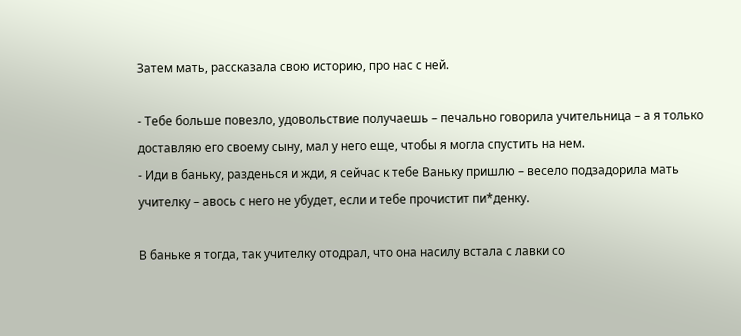Затем мать, рассказала свою историю, про нас с ней.

- Тебе больше повезло, удовольствие получаешь – печально говорила учительница – а я только доставляю его своему сыну, мал у него еще, чтобы я могла спустить на нем.
- Иди в баньку, разденься и жди, я сейчас к тебе Ваньку пришлю – весело подзадорила мать учителку – авось с него не убудет, если и тебе прочистит пи*денку.

В баньке я тогда, так учителку отодрал, что она насилу встала с лавки со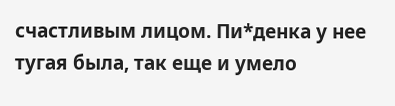счастливым лицом. Пи*денка у нее тугая была, так еще и умело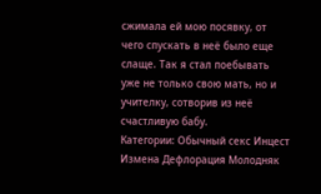сжимала ей мою посявку, от чего спускать в неё было еще слаще. Так я стал поебывать уже не только свою мать, но и учителку, сотворив из неё счастливую бабу.
Категории: Обычный секс Инцест Измена Дефлорация Молодняк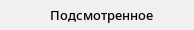Подсмотренное